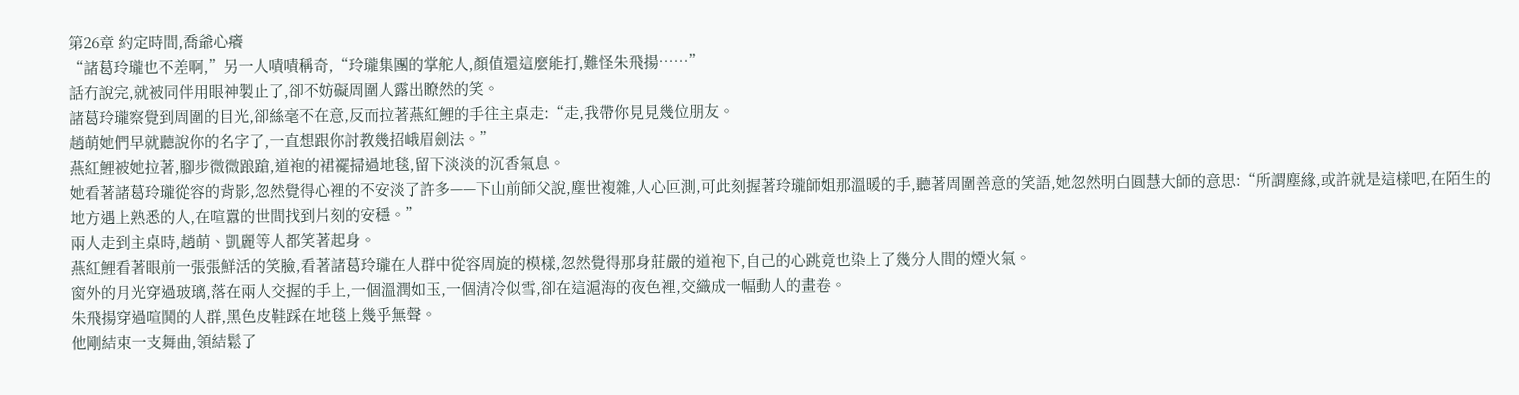第26章 約定時間,喬爺心癢
“諸葛玲瓏也不差啊,”另一人嘖嘖稱奇,“玲瓏集團的掌舵人,顏值還這麼能打,難怪朱飛揚……”
話冇說完,就被同伴用眼神製止了,卻不妨礙周圍人露出瞭然的笑。
諸葛玲瓏察覺到周圍的目光,卻絲毫不在意,反而拉著燕紅鯉的手往主桌走:“走,我帶你見見幾位朋友。
趙萌她們早就聽說你的名字了,一直想跟你討教幾招峨眉劍法。”
燕紅鯉被她拉著,腳步微微踉蹌,道袍的裙襬掃過地毯,留下淡淡的沉香氣息。
她看著諸葛玲瓏從容的背影,忽然覺得心裡的不安淡了許多——下山前師父說,塵世複雜,人心叵測,可此刻握著玲瓏師姐那溫暖的手,聽著周圍善意的笑語,她忽然明白圓慧大師的意思:“所謂塵緣,或許就是這樣吧,在陌生的地方遇上熟悉的人,在喧囂的世間找到片刻的安穩。”
兩人走到主桌時,趙萌、凱麗等人都笑著起身。
燕紅鯉看著眼前一張張鮮活的笑臉,看著諸葛玲瓏在人群中從容周旋的模樣,忽然覺得那身莊嚴的道袍下,自己的心跳竟也染上了幾分人間的煙火氣。
窗外的月光穿過玻璃,落在兩人交握的手上,一個溫潤如玉,一個清冷似雪,卻在這滬海的夜色裡,交織成一幅動人的畫卷。
朱飛揚穿過喧鬨的人群,黑色皮鞋踩在地毯上幾乎無聲。
他剛結束一支舞曲,領結鬆了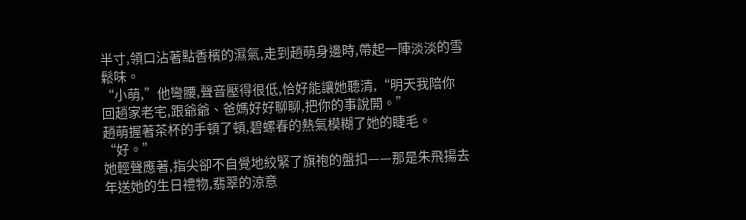半寸,領口沾著點香檳的濕氣,走到趙萌身邊時,帶起一陣淡淡的雪鬆味。
“小萌,”他彎腰,聲音壓得很低,恰好能讓她聽清,“明天我陪你回趙家老宅,跟爺爺、爸媽好好聊聊,把你的事說開。”
趙萌握著茶杯的手頓了頓,碧螺春的熱氣模糊了她的睫毛。
“好。”
她輕聲應著,指尖卻不自覺地絞緊了旗袍的盤扣——那是朱飛揚去年送她的生日禮物,翡翠的涼意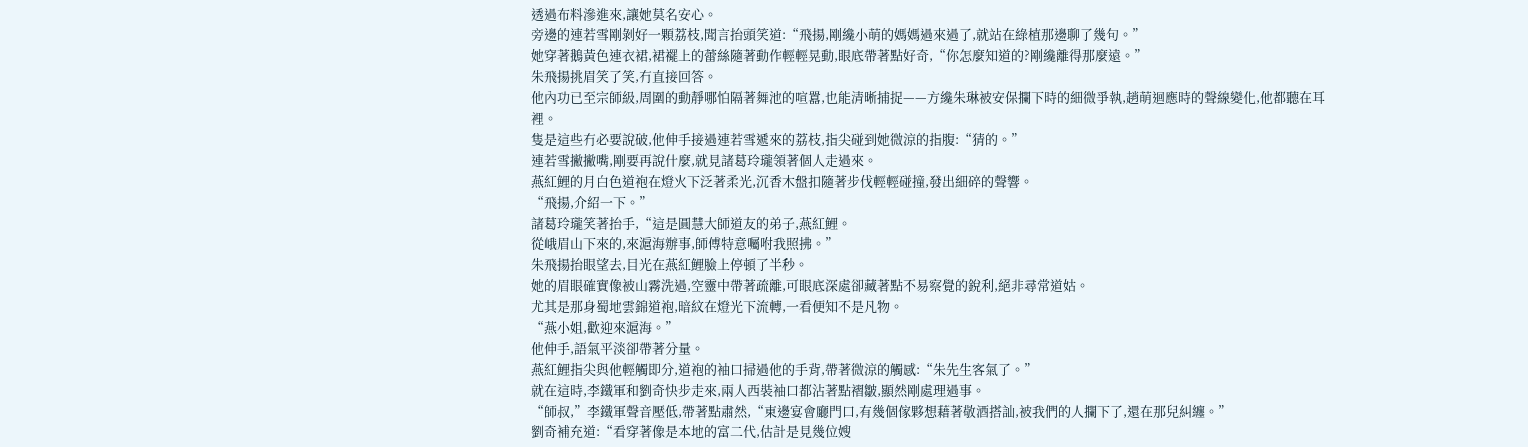透過布料滲進來,讓她莫名安心。
旁邊的連若雪剛剝好一顆荔枝,聞言抬頭笑道:“飛揚,剛纔小萌的媽媽過來過了,就站在綠植那邊聊了幾句。”
她穿著鵝黃色連衣裙,裙襬上的蕾絲隨著動作輕輕晃動,眼底帶著點好奇,“你怎麼知道的?剛纔離得那麼遠。”
朱飛揚挑眉笑了笑,冇直接回答。
他內功已至宗師級,周圍的動靜哪怕隔著舞池的喧囂,也能清晰捕捉——方纔朱琳被安保攔下時的細微爭執,趙萌迴應時的聲線變化,他都聽在耳裡。
隻是這些冇必要說破,他伸手接過連若雪遞來的荔枝,指尖碰到她微涼的指腹:“猜的。”
連若雪撇撇嘴,剛要再說什麼,就見諸葛玲瓏領著個人走過來。
燕紅鯉的月白色道袍在燈火下泛著柔光,沉香木盤扣隨著步伐輕輕碰撞,發出細碎的聲響。
“飛揚,介紹一下。”
諸葛玲瓏笑著抬手,“這是圓慧大師道友的弟子,燕紅鯉。
從峨眉山下來的,來滬海辦事,師傅特意囑咐我照拂。”
朱飛揚抬眼望去,目光在燕紅鯉臉上停頓了半秒。
她的眉眼確實像被山霧洗過,空靈中帶著疏離,可眼底深處卻藏著點不易察覺的銳利,絕非尋常道姑。
尤其是那身蜀地雲錦道袍,暗紋在燈光下流轉,一看便知不是凡物。
“燕小姐,歡迎來滬海。”
他伸手,語氣平淡卻帶著分量。
燕紅鯉指尖與他輕觸即分,道袍的袖口掃過他的手背,帶著微涼的觸感:“朱先生客氣了。”
就在這時,李鐵軍和劉奇快步走來,兩人西裝袖口都沾著點褶皺,顯然剛處理過事。
“師叔,”李鐵軍聲音壓低,帶著點肅然,“東邊宴會廳門口,有幾個傢夥想藉著敬酒搭訕,被我們的人攔下了,還在那兒糾纏。”
劉奇補充道:“看穿著像是本地的富二代,估計是見幾位嫂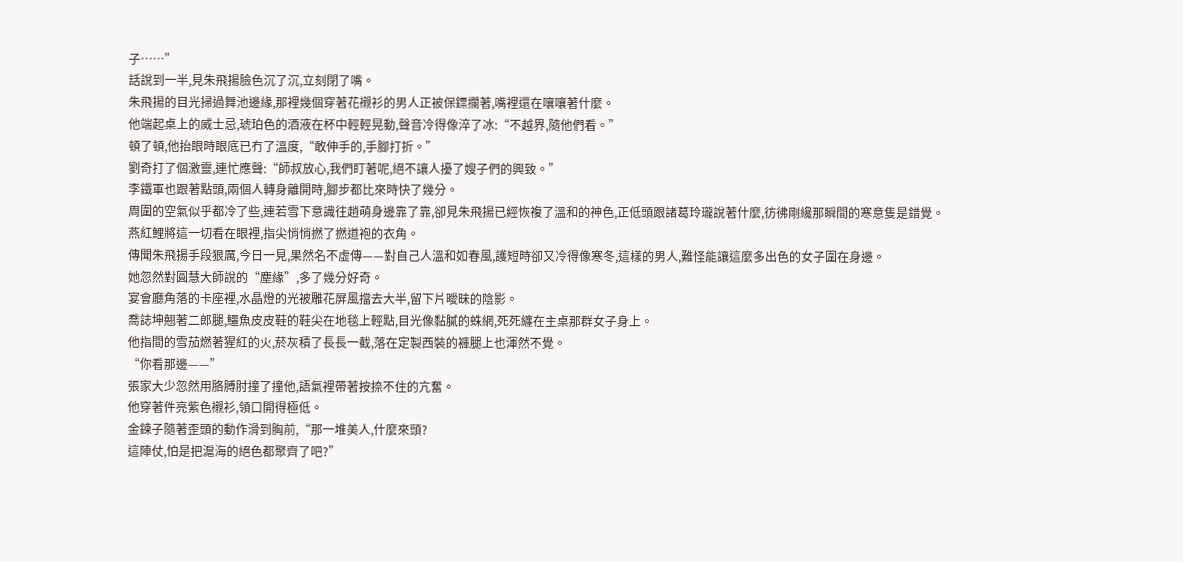子……”
話說到一半,見朱飛揚臉色沉了沉,立刻閉了嘴。
朱飛揚的目光掃過舞池邊緣,那裡幾個穿著花襯衫的男人正被保鏢攔著,嘴裡還在嚷嚷著什麼。
他端起桌上的威士忌,琥珀色的酒液在杯中輕輕晃動,聲音冷得像淬了冰:“不越界,隨他們看。”
頓了頓,他抬眼時眼底已冇了溫度,“敢伸手的,手腳打折。”
劉奇打了個激靈,連忙應聲:“師叔放心,我們盯著呢,絕不讓人擾了嫂子們的興致。”
李鐵軍也跟著點頭,兩個人轉身離開時,腳步都比來時快了幾分。
周圍的空氣似乎都冷了些,連若雪下意識往趙萌身邊靠了靠,卻見朱飛揚已經恢複了溫和的神色,正低頭跟諸葛玲瓏說著什麼,彷彿剛纔那瞬間的寒意隻是錯覺。
燕紅鯉將這一切看在眼裡,指尖悄悄撚了撚道袍的衣角。
傳聞朱飛揚手段狠厲,今日一見,果然名不虛傳——對自己人溫和如春風,護短時卻又冷得像寒冬,這樣的男人,難怪能讓這麼多出色的女子圍在身邊。
她忽然對圓慧大師說的“塵緣”,多了幾分好奇。
宴會廳角落的卡座裡,水晶燈的光被雕花屏風擋去大半,留下片曖昧的陰影。
喬誌坤翹著二郎腿,鱷魚皮皮鞋的鞋尖在地毯上輕點,目光像黏膩的蛛網,死死纏在主桌那群女子身上。
他指間的雪茄燃著猩紅的火,菸灰積了長長一截,落在定製西裝的褲腿上也渾然不覺。
“你看那邊——”
張家大少忽然用胳膊肘撞了撞他,語氣裡帶著按捺不住的亢奮。
他穿著件亮紫色襯衫,領口開得極低。
金鍊子隨著歪頭的動作滑到胸前,“那一堆美人,什麼來頭?
這陣仗,怕是把滬海的絕色都聚齊了吧?”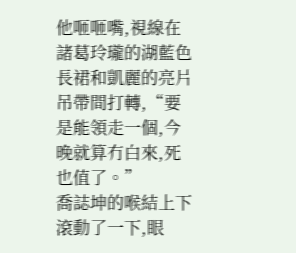他咂咂嘴,視線在諸葛玲瓏的湖藍色長裙和凱麗的亮片吊帶間打轉,“要是能領走一個,今晚就算冇白來,死也值了。”
喬誌坤的喉結上下滾動了一下,眼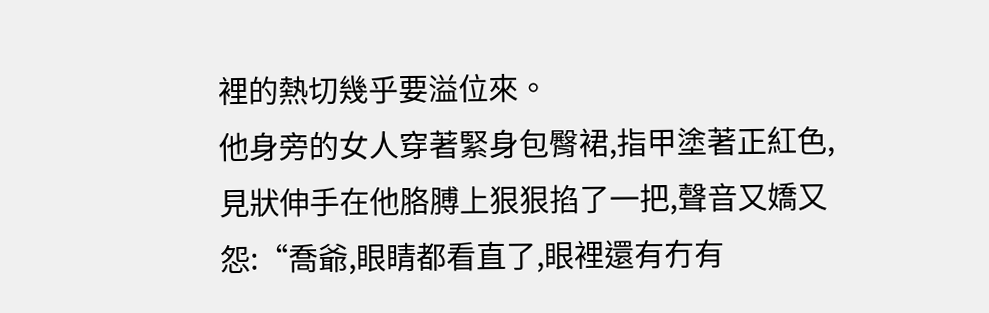裡的熱切幾乎要溢位來。
他身旁的女人穿著緊身包臀裙,指甲塗著正紅色,見狀伸手在他胳膊上狠狠掐了一把,聲音又嬌又怨:“喬爺,眼睛都看直了,眼裡還有冇有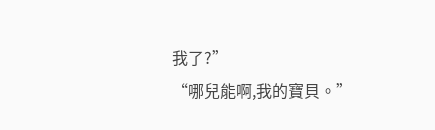我了?”
“哪兒能啊,我的寶貝。”